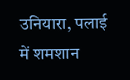उनियारा, पलाई में शमशान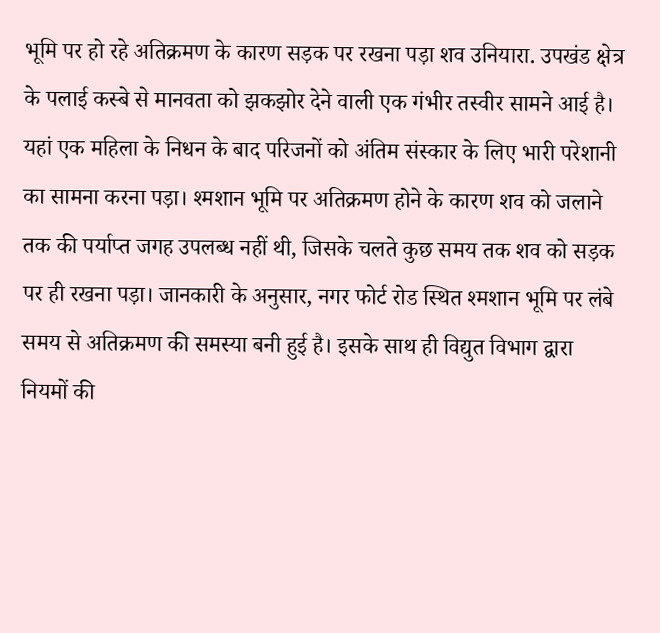भूमि पर हो रहे अतिक्रमण के कारण सड़क पर रखना पड़ा शव उनियारा. उपखंड क्षेत्र के पलाई कस्बे से मानवता को झकझोर देने वाली एक गंभीर तस्वीर सामने आई है। यहां एक महिला के निधन के बाद परिजनों को अंतिम संस्कार के लिए भारी परेशानी का सामना करना पड़ा। श्मशान भूमि पर अतिक्रमण होने के कारण शव को जलाने तक की पर्याप्त जगह उपलब्ध नहीं थी, जिसके चलते कुछ समय तक शव को सड़क पर ही रखना पड़ा। जानकारी के अनुसार, नगर फोर्ट रोड स्थित श्मशान भूमि पर लंबे समय से अतिक्रमण की समस्या बनी हुई है। इसके साथ ही विद्युत विभाग द्वारा नियमों की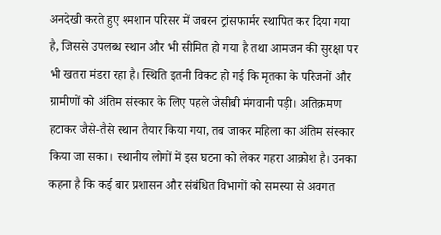अनदेखी करते हुए श्मशान परिसर में जबरन ट्रांसफार्मर स्थापित कर दिया गया है, जिससे उपलब्ध स्थान और भी सीमित हो गया है तथा आमजन की सुरक्षा पर भी खतरा मंडरा रहा है। स्थिति इतनी विकट हो गई कि मृतका के परिजनों और ग्रामीणों को अंतिम संस्कार के लिए पहले जेसीबी मंगवानी पड़ी। अतिक्रमण हटाकर जैसे-तैसे स्थान तैयार किया गया, तब जाकर महिला का अंतिम संस्कार किया जा सका। स्थानीय लोगों में इस घटना को लेकर गहरा आक्रोश है। उनका कहना है कि कई बार प्रशासन और संबंधित विभागों को समस्या से अवगत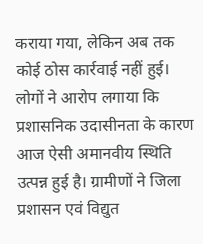कराया गया, लेकिन अब तक कोई ठोस कार्रवाई नहीं हुई। लोगों ने आरोप लगाया कि प्रशासनिक उदासीनता के कारण आज ऐसी अमानवीय स्थिति उत्पन्न हुई है। ग्रामीणों ने जिला प्रशासन एवं विद्युत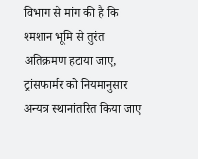विभाग से मांग की है कि श्मशान भूमि से तुरंत अतिक्रमण हटाया जाए, ट्रांसफार्मर को नियमानुसार अन्यत्र स्थानांतरित किया जाए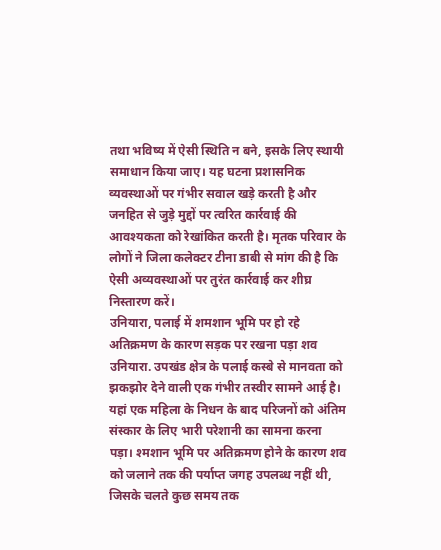तथा भविष्य में ऐसी स्थिति न बने, इसके लिए स्थायी समाधान किया जाए। यह घटना प्रशासनिक व्यवस्थाओं पर गंभीर सवाल खड़े करती है और जनहित से जुड़े मुद्दों पर त्वरित कार्रवाई की आवश्यकता को रेखांकित करती है। मृतक परिवार के लोगों ने जिला कलेक्टर टीना डाबी से मांग की है कि ऐसी अव्यवस्थाओं पर तुरंत कार्रवाई कर शीघ्र निस्तारण करें।
उनियारा, पलाई में शमशान भूमि पर हो रहे अतिक्रमण के कारण सड़क पर रखना पड़ा शव उनियारा. उपखंड क्षेत्र के पलाई कस्बे से मानवता को झकझोर देने वाली एक गंभीर तस्वीर सामने आई है। यहां एक महिला के निधन के बाद परिजनों को अंतिम संस्कार के लिए भारी परेशानी का सामना करना पड़ा। श्मशान भूमि पर अतिक्रमण होने के कारण शव को जलाने तक की पर्याप्त जगह उपलब्ध नहीं थी, जिसके चलते कुछ समय तक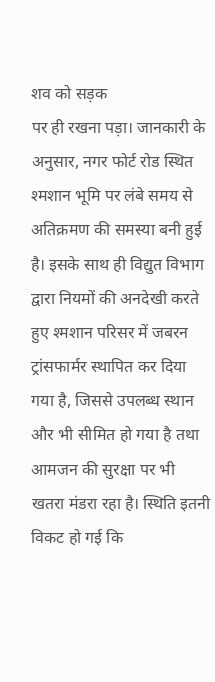शव को सड़क
पर ही रखना पड़ा। जानकारी के अनुसार, नगर फोर्ट रोड स्थित श्मशान भूमि पर लंबे समय से अतिक्रमण की समस्या बनी हुई है। इसके साथ ही विद्युत विभाग द्वारा नियमों की अनदेखी करते हुए श्मशान परिसर में जबरन ट्रांसफार्मर स्थापित कर दिया गया है, जिससे उपलब्ध स्थान और भी सीमित हो गया है तथा आमजन की सुरक्षा पर भी खतरा मंडरा रहा है। स्थिति इतनी विकट हो गई कि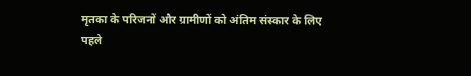मृतका के परिजनों और ग्रामीणों को अंतिम संस्कार के लिए
पहले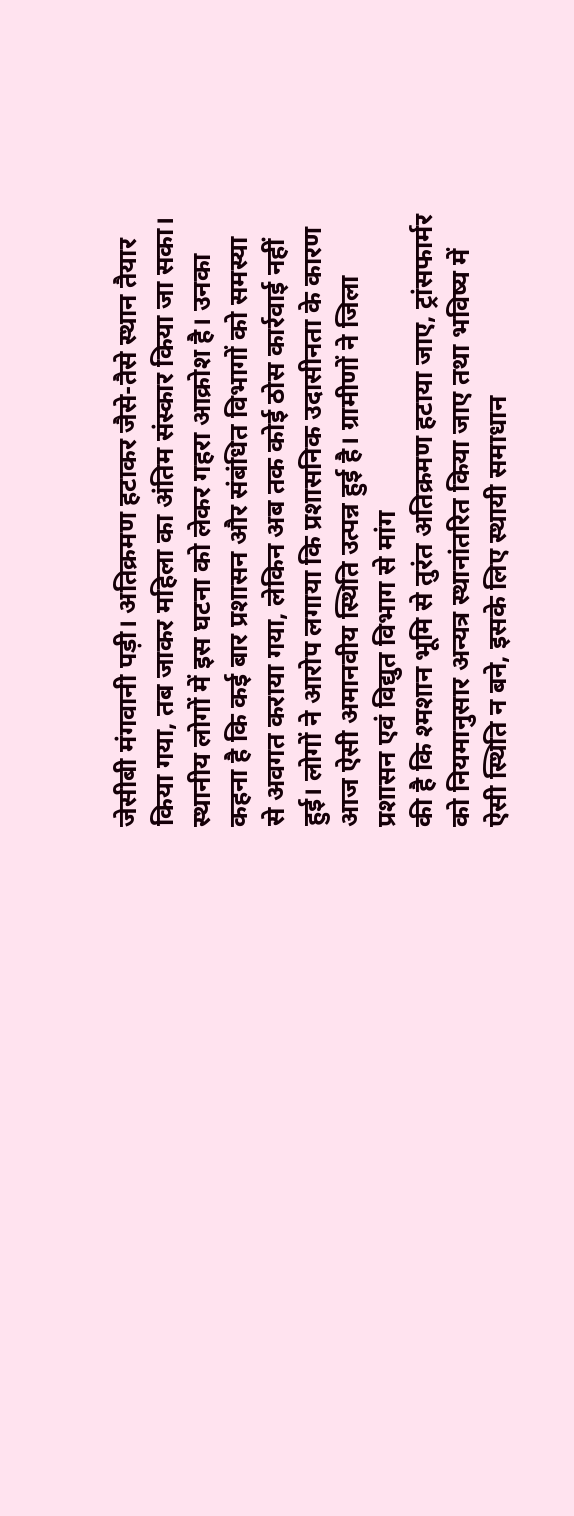जेसीबी मंगवानी पड़ी। अतिक्रमण हटाकर जैसे-तैसे स्थान तैयार किया गया, तब जाकर महिला का अंतिम संस्कार किया जा सका। स्थानीय लोगों में इस घटना को लेकर गहरा आक्रोश है। उनका कहना है कि कई बार प्रशासन और संबंधित विभागों को समस्या से अवगत कराया गया, लेकिन अब तक कोई ठोस कार्रवाई नहीं हुई। लोगों ने आरोप लगाया कि प्रशासनिक उदासीनता के कारण आज ऐसी अमानवीय स्थिति उत्पन्न हुई है। ग्रामीणों ने जिला प्रशासन एवं विद्युत विभाग से मांग
की है कि श्मशान भूमि से तुरंत अतिक्रमण हटाया जाए, ट्रांसफार्मर को नियमानुसार अन्यत्र स्थानांतरित किया जाए तथा भविष्य में ऐसी स्थिति न बने, इसके लिए स्थायी समाधान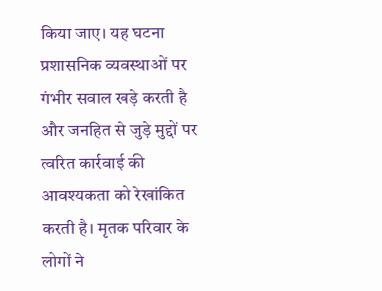किया जाए। यह घटना प्रशासनिक व्यवस्थाओं पर गंभीर सवाल खड़े करती है और जनहित से जुड़े मुद्दों पर त्वरित कार्रवाई की आवश्यकता को रेखांकित करती है। मृतक परिवार के लोगों ने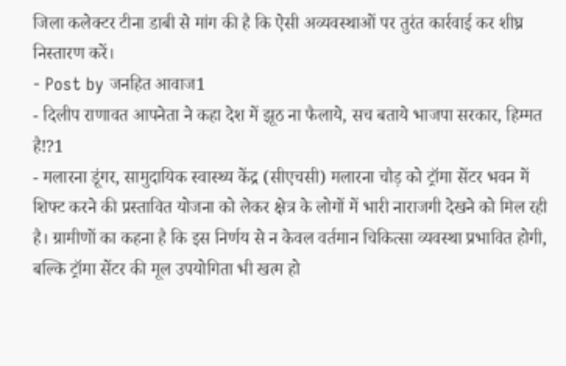जिला कलेक्टर टीना डाबी से मांग की है कि ऐसी अव्यवस्थाओं पर तुरंत कार्रवाई कर शीघ्र निस्तारण करें।
- Post by जनहित आवाज1
- दिलीप राणावत आपनेता ने कहा देश में झूठ ना फैलाये, सच बताये भाजपा सरकार, हिम्मत है⁉1
- मलारना डूंगर, सामुदायिक स्वास्थ्य केंद्र (सीएचसी) मलारना चौड़ को ट्रॉमा सेंटर भवन में शिफ्ट करने की प्रस्तावित योजना को लेकर क्षेत्र के लोगों में भारी नाराजगी देखने को मिल रही है। ग्रामीणों का कहना है कि इस निर्णय से न केवल वर्तमान चिकित्सा व्यवस्था प्रभावित होगी, बल्कि ट्रॉमा सेंटर की मूल उपयोगिता भी खत्म हो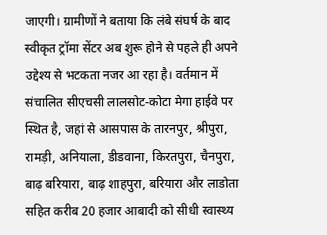जाएगी। ग्रामीणों ने बताया कि लंबे संघर्ष के बाद स्वीकृत ट्रॉमा सेंटर अब शुरू होने से पहले ही अपने उद्देश्य से भटकता नजर आ रहा है। वर्तमान में संचालित सीएचसी लालसोट-कोटा मेगा हाईवे पर स्थित है, जहां से आसपास के तारनपुर, श्रीपुरा, रामड़ी, अनियाला, डीडवाना, किरतपुरा, चैनपुरा, बाढ़ बरियारा, बाढ़ शाहपुरा, बरियारा और लाडोता सहित करीब 20 हजार आबादी को सीधी स्वास्थ्य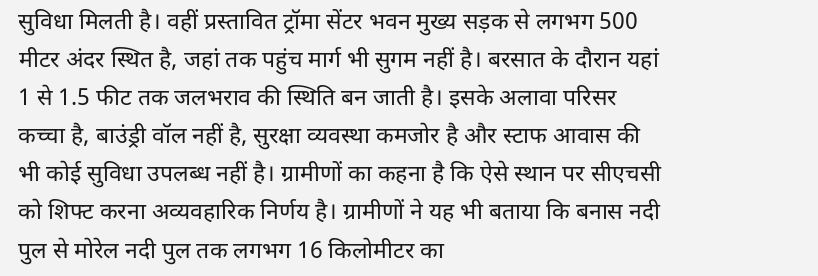सुविधा मिलती है। वहीं प्रस्तावित ट्रॉमा सेंटर भवन मुख्य सड़क से लगभग 500 मीटर अंदर स्थित है, जहां तक पहुंच मार्ग भी सुगम नहीं है। बरसात के दौरान यहां 1 से 1.5 फीट तक जलभराव की स्थिति बन जाती है। इसके अलावा परिसर कच्चा है, बाउंड्री वॉल नहीं है, सुरक्षा व्यवस्था कमजोर है और स्टाफ आवास की भी कोई सुविधा उपलब्ध नहीं है। ग्रामीणों का कहना है कि ऐसे स्थान पर सीएचसी को शिफ्ट करना अव्यवहारिक निर्णय है। ग्रामीणों ने यह भी बताया कि बनास नदी पुल से मोरेल नदी पुल तक लगभग 16 किलोमीटर का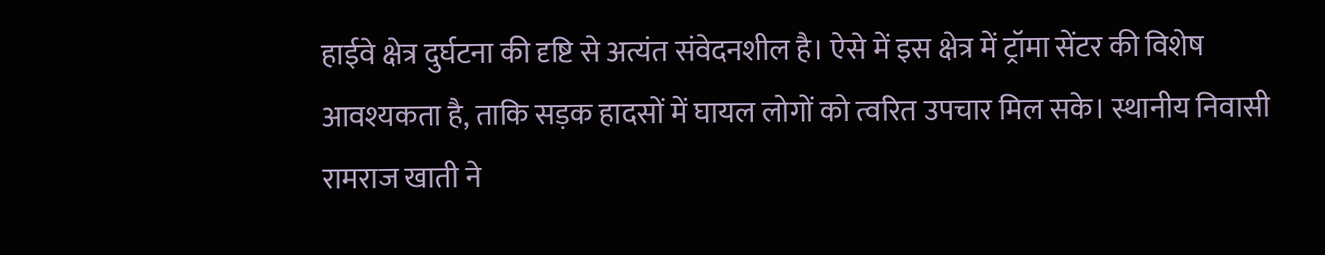हाईवे क्षेत्र दुर्घटना की दृष्टि से अत्यंत संवेदनशील है। ऐसे में इस क्षेत्र में ट्रॉमा सेंटर की विशेष आवश्यकता है, ताकि सड़क हादसों में घायल लोगों को त्वरित उपचार मिल सके। स्थानीय निवासी रामराज खाती ने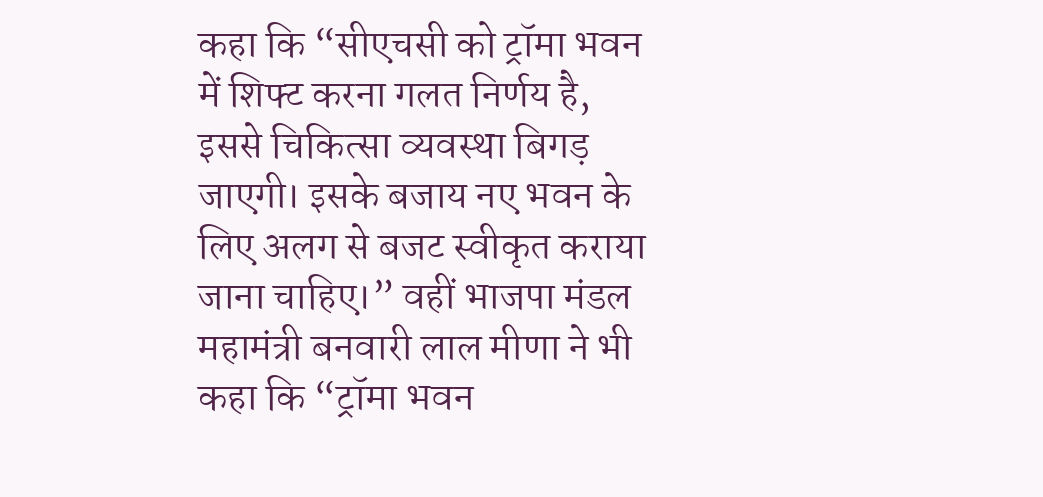कहा कि “सीएचसी को ट्रॉमा भवन में शिफ्ट करना गलत निर्णय है, इससे चिकित्सा व्यवस्था बिगड़ जाएगी। इसके बजाय नए भवन के लिए अलग से बजट स्वीकृत कराया जाना चाहिए।” वहीं भाजपा मंडल महामंत्री बनवारी लाल मीणा ने भी कहा कि “ट्रॉमा भवन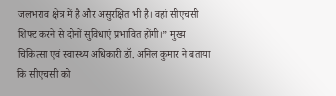जलभराव क्षेत्र में है और असुरक्षित भी है। वहां सीएचसी शिफ्ट करने से दोनों सुविधाएं प्रभावित होंगी।” मुख्य चिकित्सा एवं स्वास्थ्य अधिकारी डॉ. अनिल कुमार ने बताया कि सीएचसी को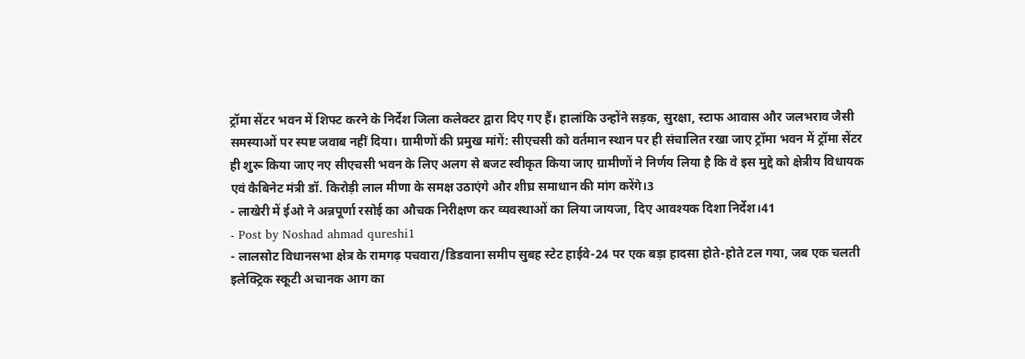ट्रॉमा सेंटर भवन में शिफ्ट करने के निर्देश जिला कलेक्टर द्वारा दिए गए हैं। हालांकि उन्होंने सड़क, सुरक्षा, स्टाफ आवास और जलभराव जैसी समस्याओं पर स्पष्ट जवाब नहीं दिया। ग्रामीणों की प्रमुख मांगें: सीएचसी को वर्तमान स्थान पर ही संचालित रखा जाए ट्रॉमा भवन में ट्रॉमा सेंटर ही शुरू किया जाए नए सीएचसी भवन के लिए अलग से बजट स्वीकृत किया जाए ग्रामीणों ने निर्णय लिया है कि वे इस मुद्दे को क्षेत्रीय विधायक एवं कैबिनेट मंत्री डॉ. किरोड़ी लाल मीणा के समक्ष उठाएंगे और शीघ्र समाधान की मांग करेंगे।3
- लाखेरी में ईओ ने अन्नपूर्णा रसोई का औचक निरीक्षण कर व्यवस्थाओं का लिया जायजा, दिए आवश्यक दिशा निर्देश।41
- Post by Noshad ahmad qureshi1
- लालसोट विधानसभा क्षेत्र के रामगढ़ पचवारा/डिडवाना समीप सुबह स्टेट हाईवे-24 पर एक बड़ा हादसा होते-होते टल गया, जब एक चलती इलेक्ट्रिक स्कूटी अचानक आग का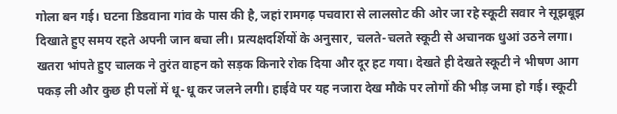गोला बन गई। घटना डिडवाना गांव के पास की है, जहां रामगढ़ पचवारा से लालसोट की ओर जा रहे स्कूटी सवार ने सूझबूझ दिखाते हुए समय रहते अपनी जान बचा ली। प्रत्यक्षदर्शियों के अनुसार, चलते-चलते स्कूटी से अचानक धुआं उठने लगा। खतरा भांपते हुए चालक ने तुरंत वाहन को सड़क किनारे रोक दिया और दूर हट गया। देखते ही देखते स्कूटी ने भीषण आग पकड़ ली और कुछ ही पलों में धू-धू कर जलने लगी। हाईवे पर यह नजारा देख मौके पर लोगों की भीड़ जमा हो गई। स्कूटी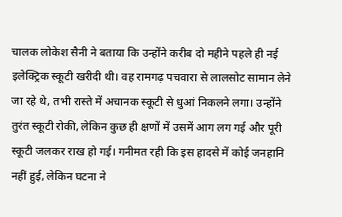चालक लोकेश सैनी ने बताया कि उन्होंने करीब दो महीने पहले ही नई इलेक्ट्रिक स्कूटी खरीदी थी। वह रामगढ़ पचवारा से लालसोट सामान लेने जा रहे थे, तभी रास्ते में अचानक स्कूटी से धुआं निकलने लगा। उन्होंने तुरंत स्कूटी रोकी, लेकिन कुछ ही क्षणों में उसमें आग लग गई और पूरी स्कूटी जलकर राख हो गई। गनीमत रही कि इस हादसे में कोई जनहानि नहीं हुई, लेकिन घटना ने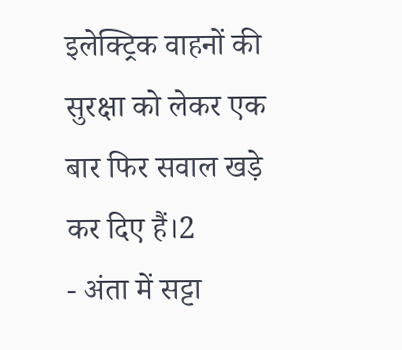इलेक्ट्रिक वाहनों की सुरक्षा को लेकर एक बार फिर सवाल खड़े कर दिए हैं।2
- अंता में सट्टा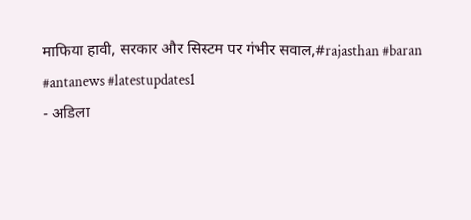माफिया हावी, सरकार और सिस्टम पर गंभीर सवाल,#rajasthan #baran #antanews #latestupdates1
- अडिला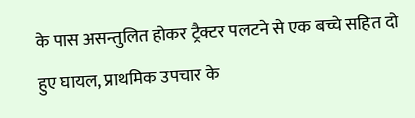के पास असन्तुलित होकर ट्रैक्टर पलटने से एक बच्चे सहित दो हुए घायल, प्राथमिक उपचार के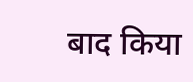बाद किया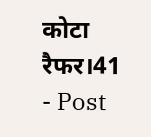कोटा रैफर।41
- Post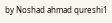by Noshad ahmad qureshi1